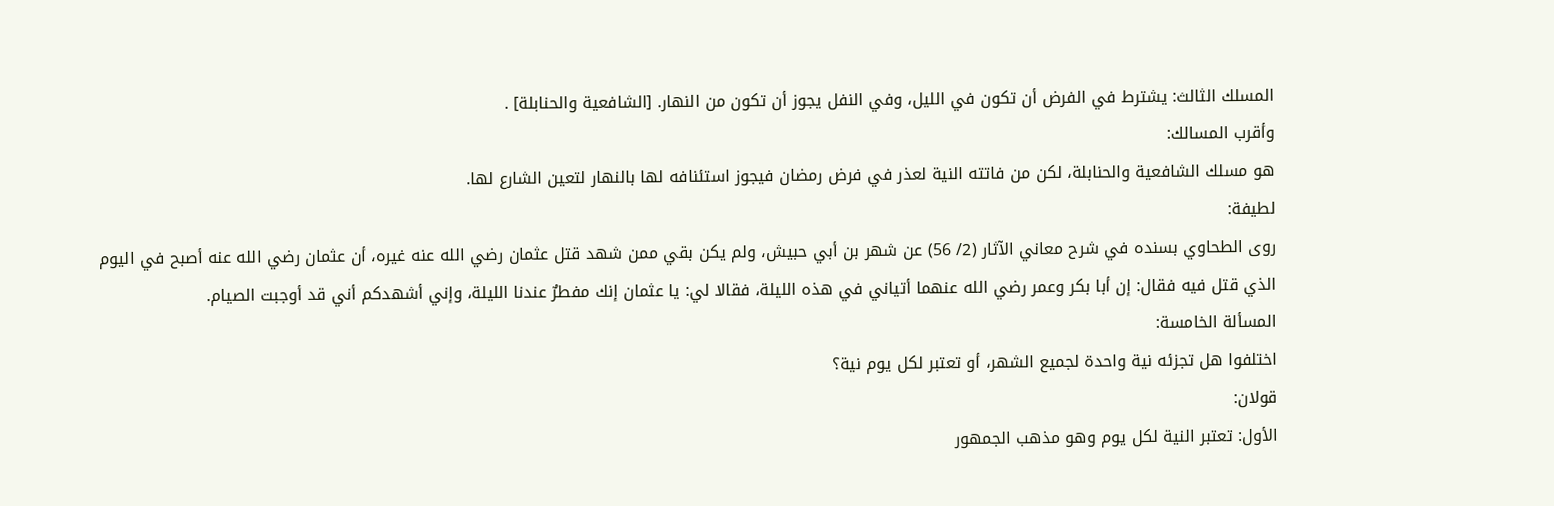المسلك الثالث: يشترط في الفرض أن تكون في الليل، وفي النفل يجوز أن تكون من النهار. [الشافعية والحنابلة] .
وأقرب المسالك:
هو مسلك الشافعية والحنابلة، لكن من فاتته النية لعذر في فرض رمضان فيجوز استئنافه لها بالنهار لتعين الشارع لها.
لطيفة:
روى الطحاوي بسنده في شرح معاني الآثار (2/ 56) عن شهر بن أبي حبيش، ولم يكن بقي ممن شهد قتل عثمان رضي الله عنه غيره، أن عثمان رضي الله عنه أصبح في اليوم الذي قتل فيه فقال: إن أبا بكر وعمر رضي الله عنهما أتياني في هذه الليلة، فقالا لي: يا عثمان إنك مفطرٌ عندنا الليلة، وإني أشهدكم أني قد أوجبت الصيام.
المسألة الخامسة:
اختلفوا هل تجزئه نية واحدة لجميع الشهر، أو تعتبر لكل يوم نية؟
قولان:
الأول: تعتبر النية لكل يوم وهو مذهب الجمهور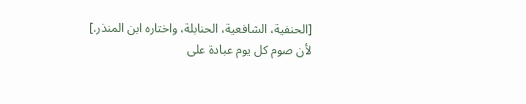[الحنفية، الشافعية، الحنابلة، واختاره ابن المنذر.]
لأن صوم كل يوم عبادة على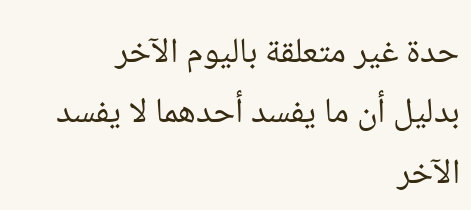حدة غير متعلقة باليوم الآخر بدليل أن ما يفسد أحدهما لا يفسد الآخر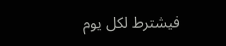فيشترط لكل يوم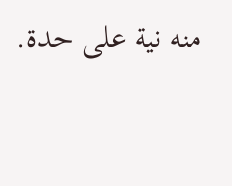منه نية على حدة.